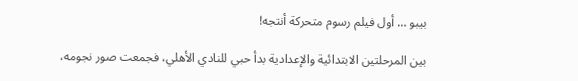بيبو … أول فيلم رسوم متحركة أنتجه!

بين المرحلتين الابتدائية والإعدادية بدأ حبي للنادي الأهلي، فجمعت صور نجومه،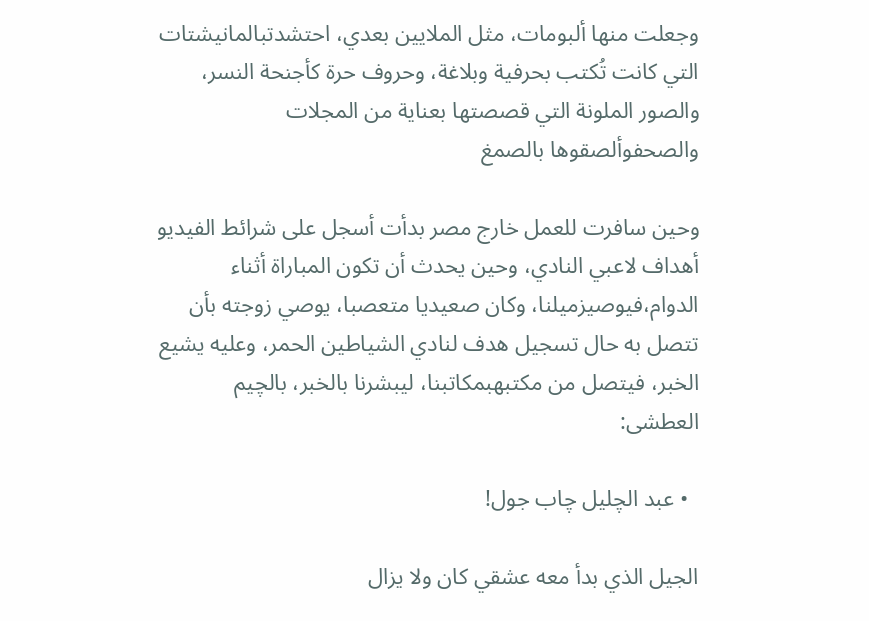وجعلت منها ألبومات، مثل الملايين بعدي، احتشدتبالمانيشتات التي كانت تُكتب بحرفية وبلاغة، وحروف حرة كأجنحة النسر، والصور الملونة التي قصصتها بعناية من المجلات والصحفوألصقوها بالصمغ

وحين سافرت للعمل خارج مصر بدأت أسجل على شرائط الفيديو أهداف لاعبي النادي، وحين يحدث أن تكون المباراة أثناء الدوام،فيوصيزميلنا، وكان صعيديا متعصبا، يوصي زوجته بأن تتصل به حال تسجيل هدف لنادي الشياطين الحمر، وعليه يشيع الخبر، فيتصل من مكتبهبمكاتبنا، ليبشرنا بالخبر، بالچيم العطشى:

  • عبد الچليل چاب جول!

الجيل الذي بدأ معه عشقي كان ولا يزال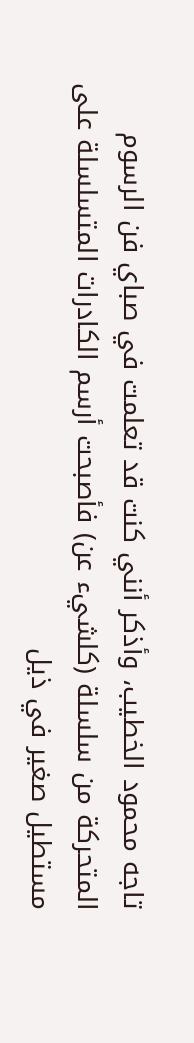تاجه محمود الخطيب، وأذكر أنني كنت قد تعلمت في صباي فن الرسوم المتحركة من سلسلة (كلشيء عن) فأصبحت أرسم الكادرات المتسلسلة على مستطيل صغير في ذيل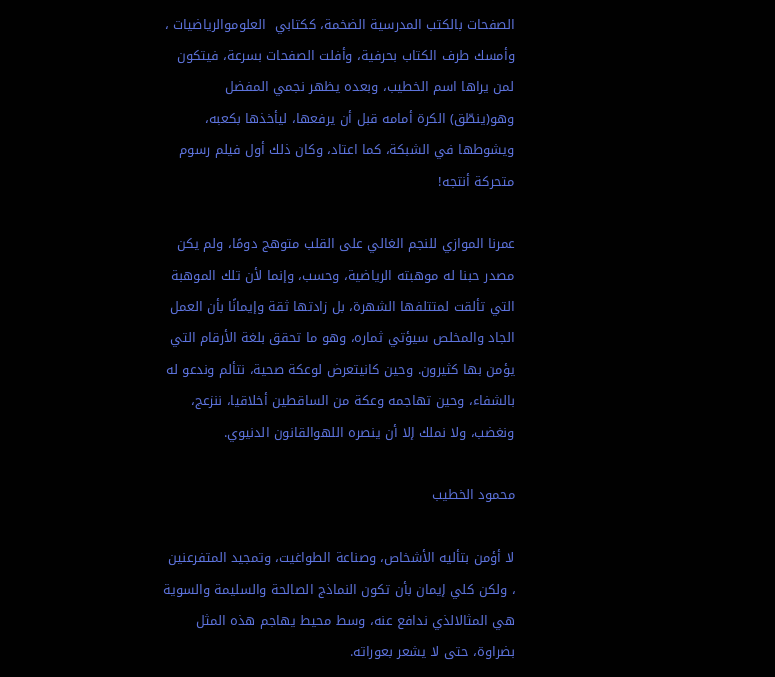الصفحات بالكتب المدرسية الضخمة، ككتابي  العلوموالرياضيات ، وأمسك طرف الكتاب بحرفية، وأفلت الصفحات بسرعة، فيتكون لمن يراها اسم الخطيب، وبعده يظهر نجمي المفضل وهو(ينطّق) الكرة أمامه قبل أن يرفعها، ليأخذها بكعبه، ويشوطها في الشبكة، كما اعتاد، وكان ذلك أول فيلم رسوم متحركة أنتجه!

عمرنا الموازي للنجم الغالي على القلب متوهج دومًا، ولم يكن مصدر حبنا له موهبته الرياضية، وحسب، وإنما لأن تلك الموهبة التي تألقت لمتتلفها الشهرة، بل زادتها ثقة وإيمانًا بأن العمل الجاد والمخلص سيؤتي ثماره، وهو ما تحقق بلغة الأرقام التي يؤمن بها كثيرون. وحين كانيتعرض لوعكة صحية، نتألم وندعو له بالشفاء، وحين تهاجمه وعكة من الساقطين أخلاقيا، ننزعج، ونغضب، ولا نملك إلا أن ينصره اللهوالقانون الدنيوي.

محمود الخطيب

لا أؤمن بتأليه الأشخاص، وصناعة الطواغيت، وتمجيد المتفرعنين ، ولكن كلي إيمان بأن تكون النماذج الصالحة والسليمة والسوية هي المثالالذي ندافع عنه، وسط محيط يهاجم هذه المثل بضراوة، حتى لا يشعر بعوراته.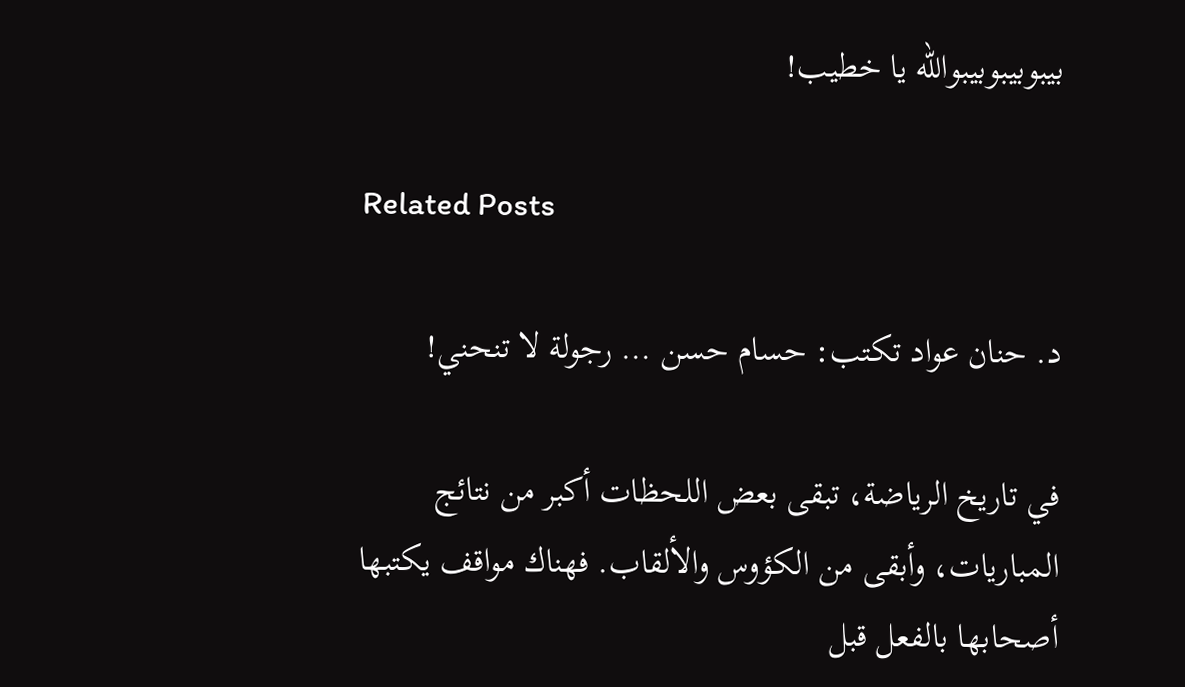بيبوبيبوبيبوالله يا خطيب!

Related Posts

د. حنان عواد تكتب: حسام حسن … رجولة لا تنحني!

في تاريخ الرياضة، تبقى بعض اللحظات أكبر من نتائج المباريات، وأبقى من الكؤوس والألقاب. فهناك مواقف يكتبها أصحابها بالفعل قبل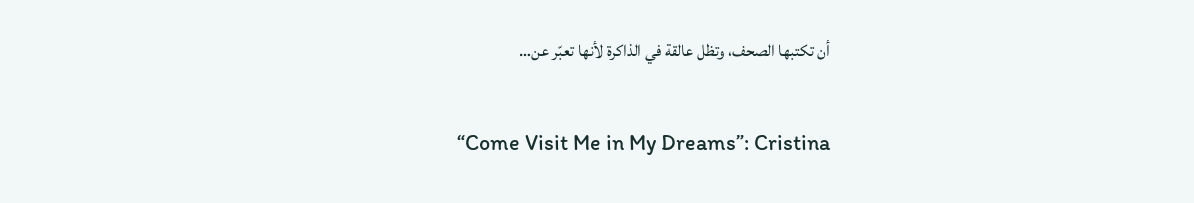أن تكتبها الصحف، وتظل عالقة في الذاكرة لأنها تعبّر عن…

“Come Visit Me in My Dreams”: Cristina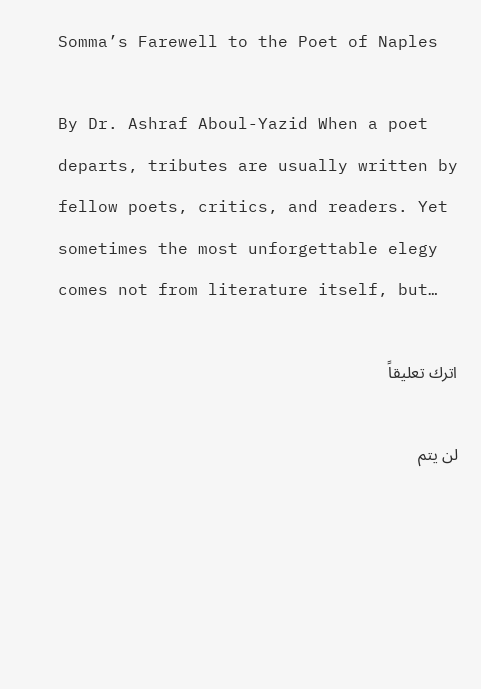Somma’s Farewell to the Poet of Naples

By Dr. Ashraf Aboul-Yazid When a poet departs, tributes are usually written by fellow poets, critics, and readers. Yet sometimes the most unforgettable elegy comes not from literature itself, but…

اترك تعليقاً

لن يتم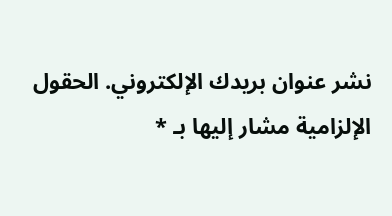نشر عنوان بريدك الإلكتروني. الحقول الإلزامية مشار إليها بـ *